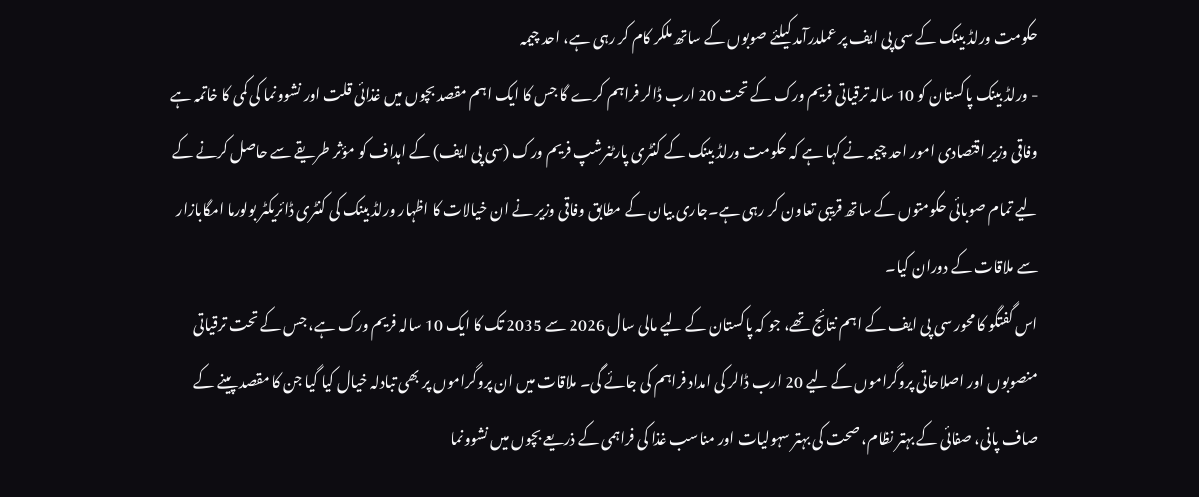حکومت ورلڈ بینک کے سی پی ایف پر عملدرآمد کیلئے صوبوں کے ساتھ ملکر کام کر رہی ہے، احد چیمہ
- ورلڈ بینک پاکستان کو 10 سالہ ترقیاتی فریم ورک کے تحت 20 ارب ڈالر فراہم کرے گا جس کا ایک اہم مقصد بچوں میں غذائی قلت اور نشوونما کی کمی کا خاتمہ ہے
وفاقی وزیر اقتصادی امور احد چیمہ نے کہا ہے کہ حکومت ورلڈ بینک کے کنٹری پارٹنرشپ فریم ورک (سی پی ایف) کے اہداف کو مؤثر طریقے سے حاصل کرنے کے لیے تمام صوبائی حکومتوں کے ساتھ قریبی تعاون کر رہی ہے۔جاری بیان کے مطابق وفاقی وزیر نے ان خیالات کا اظہار ورلڈ بینک کی کنٹری ڈائریکٹر بولورما امگابازار سے ملاقات کے دوران کیا۔
اس گفتگو کا محور سی پی ایف کے اہم نتائج تھے، جو کہ پاکستان کے لیے مالی سال 2026 سے 2035 تک کا ایک 10 سالہ فریم ورک ہے، جس کے تحت ترقیاتی منصوبوں اور اصلاحاتی پروگراموں کے لیے 20 ارب ڈالر کی امداد فراہم کی جائے گی۔ ملاقات میں ان پروگراموں پر بھی تبادلہ خیال کیا گیا جن کا مقصد پینے کے صاف پانی، صفائی کے بہتر نظام، صحت کی بہتر سہولیات اور مناسب غذا کی فراہمی کے ذریعے بچوں میں نشوونما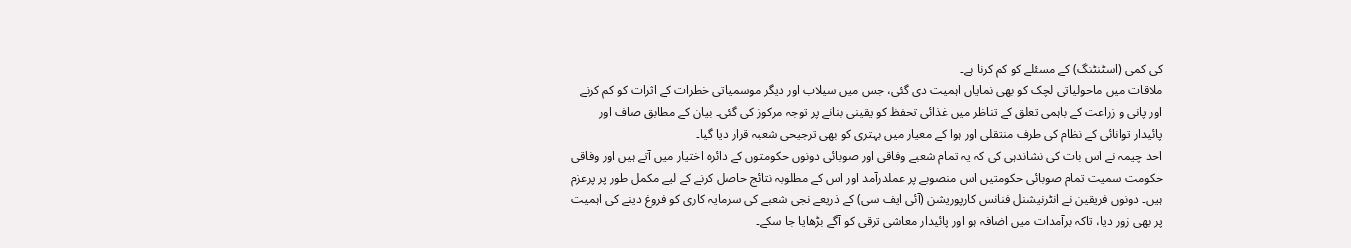کی کمی (اسٹنٹنگ) کے مسئلے کو کم کرنا ہے۔
ملاقات میں ماحولیاتی لچک کو بھی نمایاں اہمیت دی گئی، جس میں سیلاب اور دیگر موسمیاتی خطرات کے اثرات کو کم کرنے اور پانی و زراعت کے باہمی تعلق کے تناظر میں غذائی تحفظ کو یقینی بنانے پر توجہ مرکوز کی گئی۔ بیان کے مطابق صاف اور پائیدار توانائی کے نظام کی طرف منتقلی اور ہوا کے معیار میں بہتری کو بھی ترجیحی شعبہ قرار دیا گیا۔
احد چیمہ نے اس بات کی نشاندہی کی کہ یہ تمام شعبے وفاقی اور صوبائی دونوں حکومتوں کے دائرہ اختیار میں آتے ہیں اور وفاقی حکومت سمیت تمام صوبائی حکومتیں اس منصوبے پر عملدرآمد اور اس کے مطلوبہ نتائج حاصل کرنے کے لیے مکمل طور پر پرعزم ہیں۔ دونوں فریقین نے انٹرنیشنل فنانس کارپوریشن (آئی ایف سی) کے ذریعے نجی شعبے کی سرمایہ کاری کو فروغ دینے کی اہمیت پر بھی زور دیا، تاکہ برآمدات میں اضافہ ہو اور پائیدار معاشی ترقی کو آگے بڑھایا جا سکے۔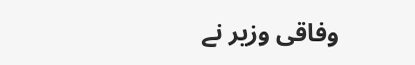وفاقی وزیر نے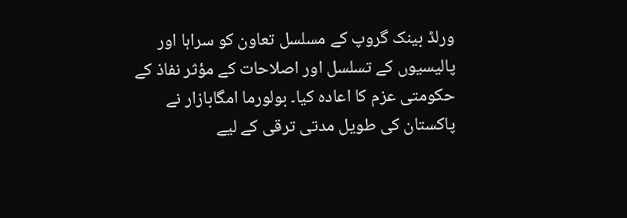ورلڈ بینک گروپ کے مسلسل تعاون کو سراہا اور پالیسیوں کے تسلسل اور اصلاحات کے مؤثر نفاذ کے حکومتی عزم کا اعادہ کیا۔ بولورما امگابازار نے پاکستان کی طویل مدتی ترقی کے لیے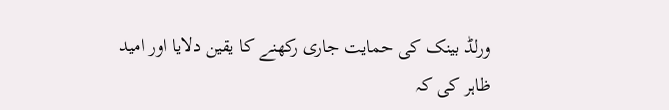ورلڈ بینک کی حمایت جاری رکھنے کا یقین دلایا اور امید ظاہر کی کہ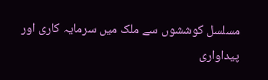مسلسل کوششوں سے ملک میں سرمایہ کاری اور پیداواری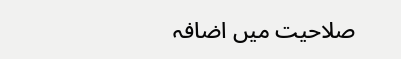صلاحیت میں اضافہ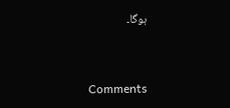ہوگا۔


Comments